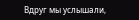Вдруг мы услышали,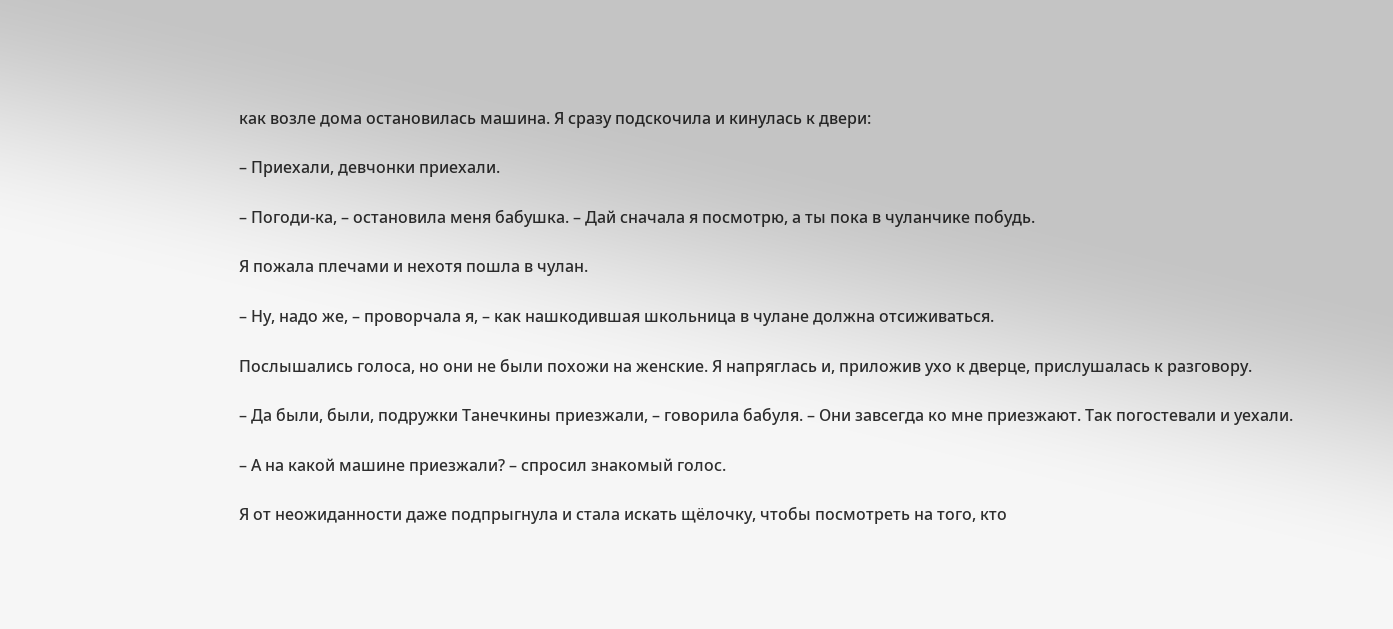как возле дома остановилась машина. Я сразу подскочила и кинулась к двери:

– Приехали, девчонки приехали.

– Погоди-ка, – остановила меня бабушка. – Дай сначала я посмотрю, а ты пока в чуланчике побудь.

Я пожала плечами и нехотя пошла в чулан.

– Ну, надо же, – проворчала я, – как нашкодившая школьница в чулане должна отсиживаться.

Послышались голоса, но они не были похожи на женские. Я напряглась и, приложив ухо к дверце, прислушалась к разговору.

– Да были, были, подружки Танечкины приезжали, – говорила бабуля. – Они завсегда ко мне приезжают. Так погостевали и уехали.

– А на какой машине приезжали? – спросил знакомый голос.

Я от неожиданности даже подпрыгнула и стала искать щёлочку, чтобы посмотреть на того, кто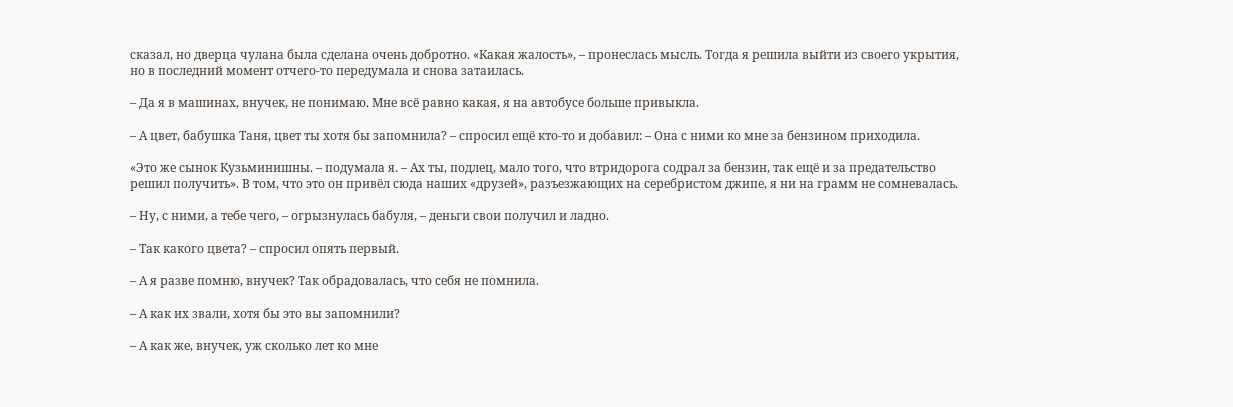сказал, но дверца чулана была сделана очень добротно. «Какая жалость», – пронеслась мысль. Тогда я решила выйти из своего укрытия, но в последний момент отчего-то передумала и снова затаилась.

– Да я в машинах, внучек, не понимаю. Мне всё равно какая, я на автобусе больше привыкла.

– А цвет, бабушка Таня, цвет ты хотя бы запомнила? – спросил ещё кто-то и добавил: – Она с ними ко мне за бензином приходила.

«Это же сынок Кузьминишны. – подумала я. – Ах ты, подлец, мало того, что втридорога содрал за бензин, так ещё и за предательство решил получить». В том, что это он привёл сюда наших «друзей», разъезжающих на серебристом джипе, я ни на грамм не сомневалась.

– Ну, с ними, а тебе чего, – огрызнулась бабуля, – деньги свои получил и ладно.

– Так какого цвета? – спросил опять первый.

– А я разве помню, внучек? Так обрадовалась, что себя не помнила.

– А как их звали, хотя бы это вы запомнили?

– А как же, внучек, уж сколько лет ко мне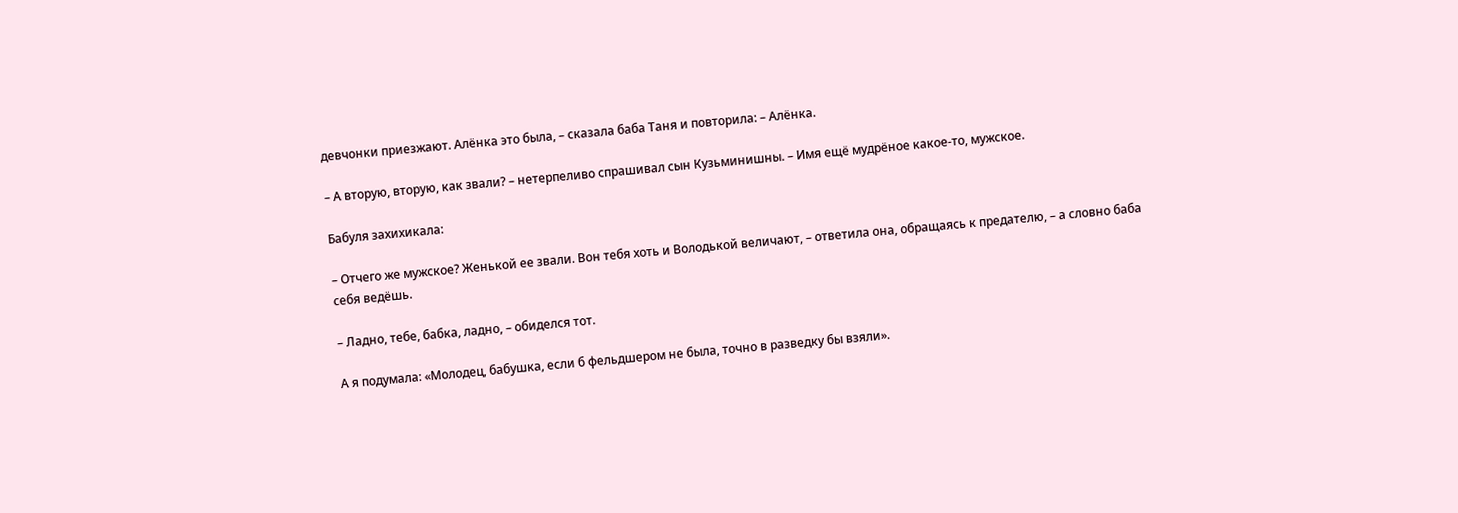девчонки приезжают. Алёнка это была, – сказала баба Таня и повторила: – Алёнка.

– А вторую, вторую, как звали? – нетерпеливо спрашивал сын Кузьминишны. – Имя ещё мудрёное какое-то, мужское.

Бабуля захихикала:

– Отчего же мужское? Женькой ее звали. Вон тебя хоть и Володькой величают, – ответила она, обращаясь к предателю, – а словно баба себя ведёшь.

– Ладно, тебе, бабка, ладно, – обиделся тот.

А я подумала: «Молодец, бабушка, если б фельдшером не была, точно в разведку бы взяли».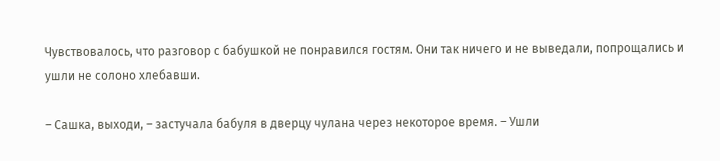Чувствовалось, что разговор с бабушкой не понравился гостям. Они так ничего и не выведали, попрощались и ушли не солоно хлебавши.

– Сашка, выходи, – застучала бабуля в дверцу чулана через некоторое время. – Ушли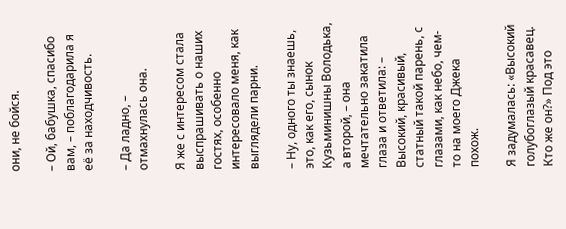они, не бойся.

– Ой, бабушка, спасибо вам, – поблагодарила я её за находчивость.

– Да ладно, – отмахнулась она.

Я же с интересом стала выспрашивать о наших гостях, особенно интересовало меня, как выглядели парни.

– Ну, одного ты знаешь, это, как его, сынок Кузьминишны Володька, а второй, – она мечтательно закатила глаза и ответила: – Высокий, красивый, статный такой парень, с глазами, как небо, чем-то на моего Джека похож.

Я задумалась: «Высокий голубоглазый красавец. Кто же он?» Под это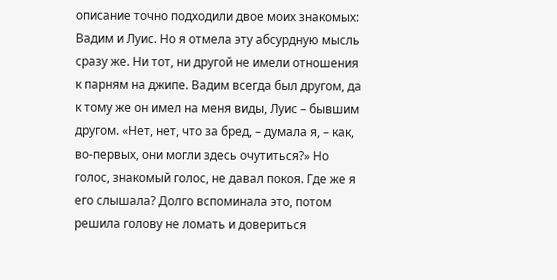описание точно подходили двое моих знакомых: Вадим и Луис. Но я отмела эту абсурдную мысль сразу же. Ни тот, ни другой не имели отношения к парням на джипе. Вадим всегда был другом, да к тому же он имел на меня виды, Луис – бывшим другом. «Нет, нет, что за бред, – думала я, – как, во-первых, они могли здесь очутиться?» Но голос, знакомый голос, не давал покоя. Где же я его слышала? Долго вспоминала это, потом решила голову не ломать и довериться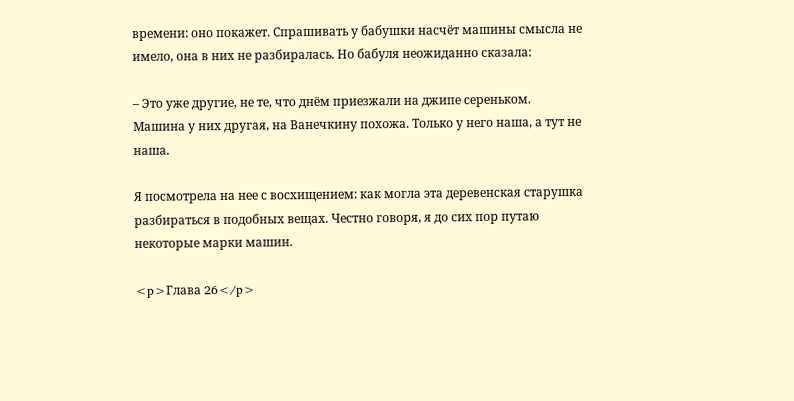времени: оно покажет. Спрашивать у бабушки насчёт машины смысла не имело, она в них не разбиралась. Но бабуля неожиданно сказала:

– Это уже другие, не те, что днём приезжали на джипе сереньком. Машина у них другая, на Ванечкину похожа. Только у него наша, а тут не наша.

Я посмотрела на нее с восхищением: как могла эта деревенская старушка разбираться в подобных вещах. Честно говоря, я до сих пор путаю некоторые марки машин.

<p>Глава 26</p>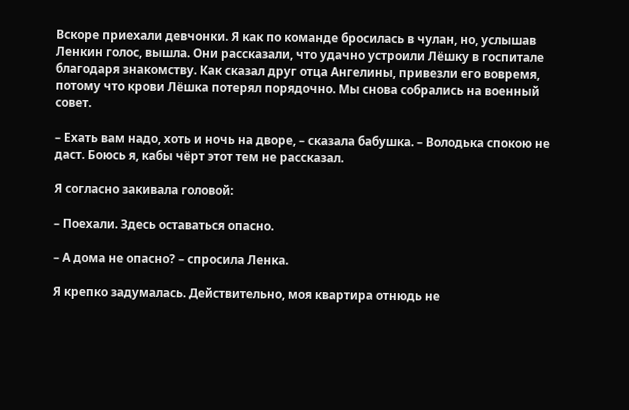Вскоре приехали девчонки. Я как по команде бросилась в чулан, но, услышав Ленкин голос, вышла. Они рассказали, что удачно устроили Лёшку в госпитале благодаря знакомству. Как сказал друг отца Ангелины, привезли его вовремя, потому что крови Лёшка потерял порядочно. Мы снова собрались на военный совет.

– Ехать вам надо, хоть и ночь на дворе, – сказала бабушка. – Володька спокою не даст. Боюсь я, кабы чёрт этот тем не рассказал.

Я согласно закивала головой:

– Поехали. Здесь оставаться опасно.

– А дома не опасно? – спросила Ленка.

Я крепко задумалась. Действительно, моя квартира отнюдь не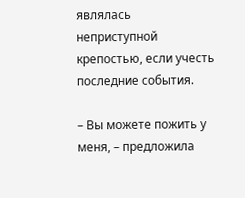являлась неприступной крепостью, если учесть последние события.

– Вы можете пожить у меня, – предложила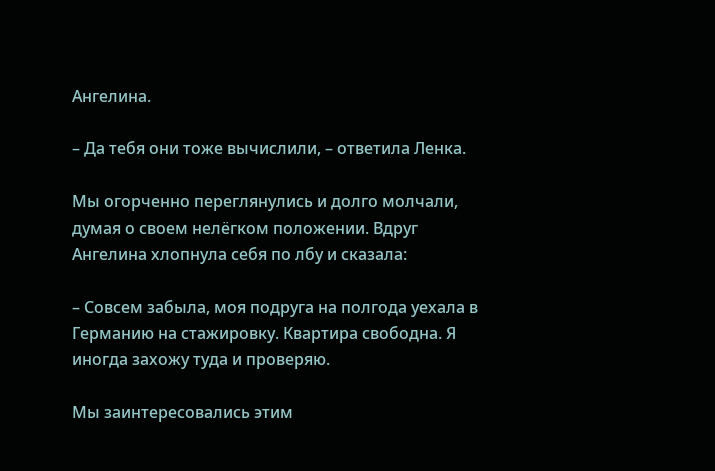Ангелина.

– Да тебя они тоже вычислили, – ответила Ленка.

Мы огорченно переглянулись и долго молчали, думая о своем нелёгком положении. Вдруг Ангелина хлопнула себя по лбу и сказала:

– Совсем забыла, моя подруга на полгода уехала в Германию на стажировку. Квартира свободна. Я иногда захожу туда и проверяю.

Мы заинтересовались этим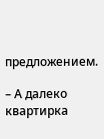предложением.

– А далеко квартирка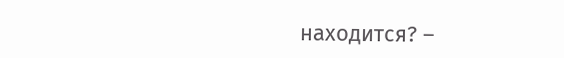находится? –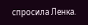спросила Ленка.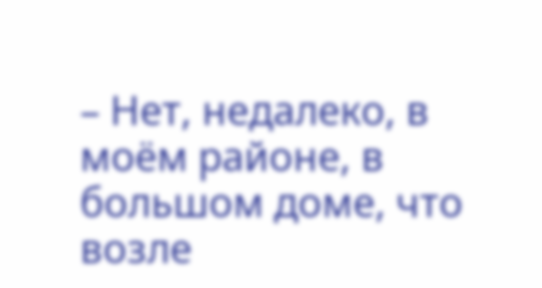– Нет, недалеко, в моём районе, в большом доме, что возле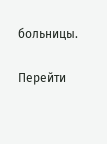больницы.

Перейти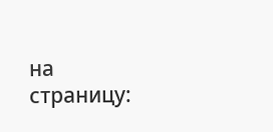на страницу: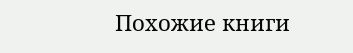Похожие книги